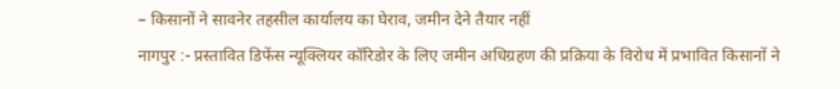– किसानों ने सावनेर तहसील कार्यालय का घेराव, जमीन देने तैयार नहीं
नागपुर :- प्रस्तावित डिफेंस न्यूक्लियर कॉरिडोर के लिए जमीन अधिग्रहण की प्रक्रिया के विरोध में प्रभावित किसानों ने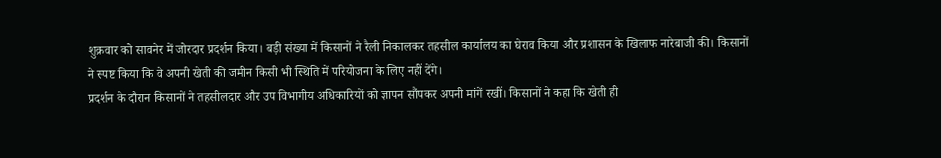शुक्रवार को सावनेर में जोरदार प्रदर्शन किया। बड़ी संख्या में किसानों ने रैली निकालकर तहसील कार्यालय का घेराव किया और प्रशासन के खिलाफ नारेबाजी की। किसानों ने स्पष्ट किया कि वे अपनी खेती की जमीन किसी भी स्थिति में परियोजना के लिए नहीं देंगे।
प्रदर्शन के दौरान किसानों ने तहसीलदार और उप विभागीय अधिकारियों को ज्ञापन सौंपकर अपनी मांगें रखीं। किसानों ने कहा कि खेती ही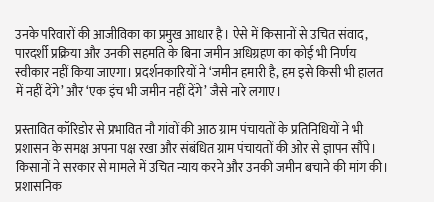उनके परिवारों की आजीविका का प्रमुख आधार है। ऐसे में किसानों से उचित संवाद, पारदर्शी प्रक्रिया और उनकी सहमति के बिना जमीन अधिग्रहण का कोई भी निर्णय स्वीकार नहीं किया जाएगा। प्रदर्शनकारियों ने ‘जमीन हमारी है, हम इसे किसी भी हालत में नहीं देंगे’ और ‘एक इंच भी जमीन नहीं देंगे’ जैसे नारे लगाए।

प्रस्तावित कॉरिडोर से प्रभावित नौ गांवों की आठ ग्राम पंचायतों के प्रतिनिधियों ने भी प्रशासन के समक्ष अपना पक्ष रखा और संबंधित ग्राम पंचायतों की ओर से ज्ञापन सौंपे। किसानों ने सरकार से मामले में उचित न्याय करने और उनकी जमीन बचाने की मांग की। प्रशासनिक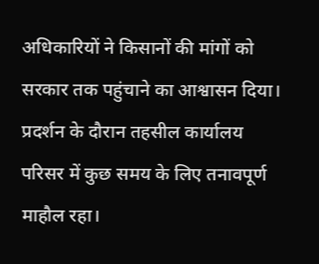अधिकारियों ने किसानों की मांगों को सरकार तक पहुंचाने का आश्वासन दिया। प्रदर्शन के दौरान तहसील कार्यालय परिसर में कुछ समय के लिए तनावपूर्ण माहौल रहा।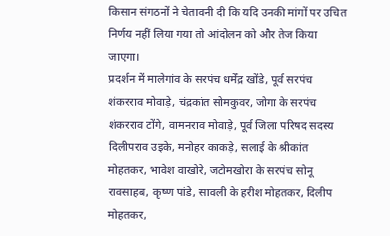किसान संगठनों ने चेतावनी दी कि यदि उनकी मांगों पर उचित निर्णय नहीं लिया गया तो आंदोलन को और तेज किया जाएगा।
प्रदर्शन में मालेगांव के सरपंच धर्मेंद्र खोंडे, पूर्व सरपंच शंकरराव मोवाड़े, चंद्रकांत सोमकुवर, जोगा के सरपंच शंकरराव टोंगे, वामनराव मोवाड़े, पूर्व जिला परिषद सदस्य दिलीपराव उइके, मनोहर काकड़े, सलाई के श्रीकांत मोहतकर, भावेश वाखोरे, जटोमखोरा के सरपंच सोनू रावसाहब, कृष्ण पांडे, सावली के हरीश मोहतकर, दिलीप मोहतकर,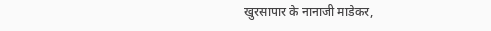खुरसापार के नानाजी माडेकर,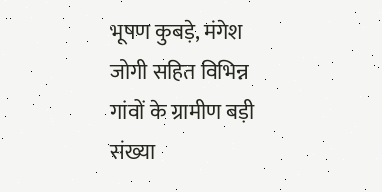भूषण कुबड़े, मंगेश जोगी सहित विभिन्न गांवों के ग्रामीण बड़ी संख्या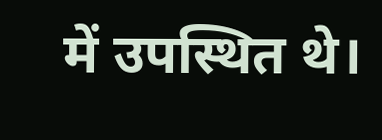में उपस्थित थे।